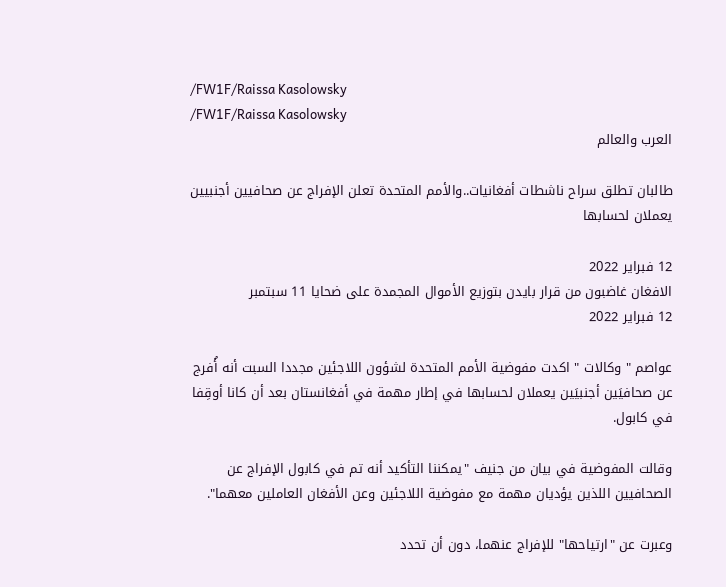/FW1F/Raissa Kasolowsky
/FW1F/Raissa Kasolowsky
العرب والعالم

طالبان تطلق سراح ناشطات أفغانيات..والأمم المتحدة تعلن الإفراج عن صحافيين أجنبيين يعملان لحسابها

12 فبراير 2022
الافغان غاضبون من قرار بايدن بتوزيع الأموال المجمدة على ضحايا 11 سبتمبر
12 فبراير 2022

عواصم " وكالات " اكدت مفوضية الأمم المتحدة لشؤون اللاجئين مجددا السبت أنه أُفرج عن صحافيَين أجنبيَين يعملان لحسابها في إطار مهمة في أفغانستان بعد أن كانا أوقِفا في كابول.

وقالت المفوضية في بيان من جنيف "يمكننا التأكيد أنه تم في كابول الإفراج عن الصحافيين اللذين يؤديان مهمة مع مفوضية اللاجئين وعن الأفغان العاملين معهما".

وعبرت عن "ارتياحها" للإفراج عنهما، دون أن تحدد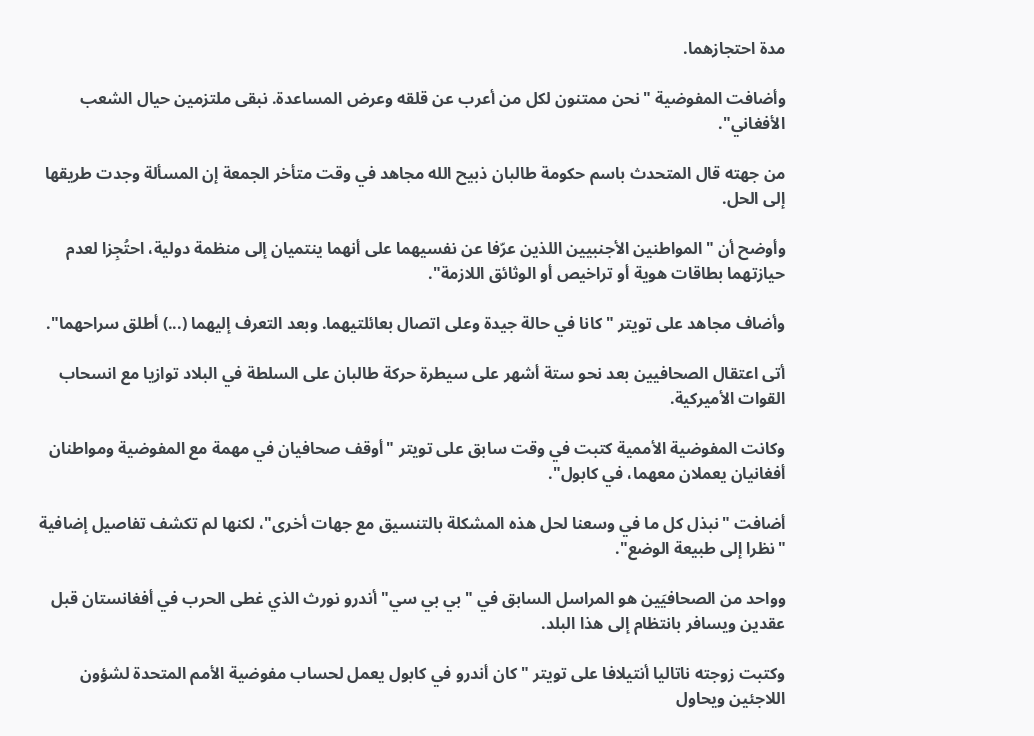مدة احتجازهما.

وأضافت المفوضية "نحن ممتنون لكل من أعرب عن قلقه وعرض المساعدة. نبقى ملتزمين حيال الشعب الأفغاني".

من جهته قال المتحدث باسم حكومة طالبان ذبيح الله مجاهد في وقت متأخر الجمعة إن المسألة وجدت طريقها إلى الحل.

وأوضح أن "المواطنين الأجنبيين اللذين عرّفا عن نفسيهما على أنهما ينتميان إلى منظمة دولية، احتُجِزا لعدم حيازتهما بطاقات هوية أو تراخيص أو الوثائق اللازمة".

وأضاف مجاهد على تويتر "كانا في حالة جيدة وعلى اتصال بعائلتيهما. وبعد التعرف إليهما (...) أطلق سراحهما".

أتى اعتقال الصحافيين بعد نحو ستة أشهر على سيطرة حركة طالبان على السلطة في البلاد توازيا مع انسحاب القوات الأميركية.

وكانت المفوضية الأممية كتبت في وقت سابق على تويتر "أوقف صحافيان في مهمة مع المفوضية ومواطنان أفغانيان يعملان معهما، في كابول".

أضافت "نبذل كل ما في وسعنا لحل هذه المشكلة بالتنسيق مع جهات أخرى"، لكنها لم تكشف تفاصيل إضافية "نظرا إلى طبيعة الوضع".

وواحد من الصحافيَين هو المراسل السابق في "بي بي سي" أندرو نورث الذي غطى الحرب في أفغانستان قبل عقدين ويسافر بانتظام إلى هذا البلد.

وكتبت زوجته ناتاليا أنتيلافا على تويتر "كان أندرو في كابول يعمل لحساب مفوضية الأمم المتحدة لشؤون اللاجئين ويحاول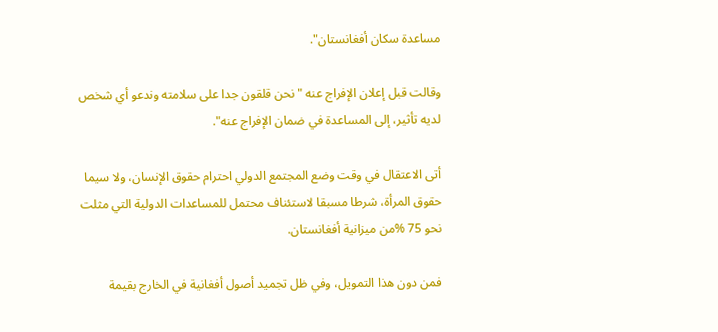مساعدة سكان أفغانستان".

وقالت قبل إعلان الإفراج عنه "نحن قلقون جدا على سلامته وندعو أي شخص لديه تأثير، إلى المساعدة في ضمان الإفراج عنه".

أتى الاعتقال في وقت وضع المجتمع الدولي احترام حقوق الإنسان، ولا سيما حقوق المرأة، شرطا مسبقا لاستئناف محتمل للمساعدات الدولية التي مثلت نحو 75 %من ميزانية أفغانستان.

فمن دون هذا التمويل، وفي ظل تجميد أصول أفغانية في الخارج بقيمة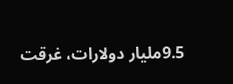9.5مليار دولارات، غرقت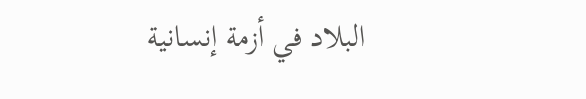البلاد في أزمة إنسانية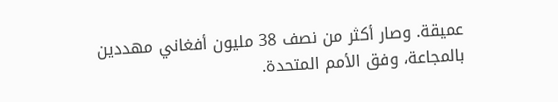عميقة. وصار أكثر من نصف 38 مليون أفغاني مهددين بالمجاعة، وفق الأمم المتحدة.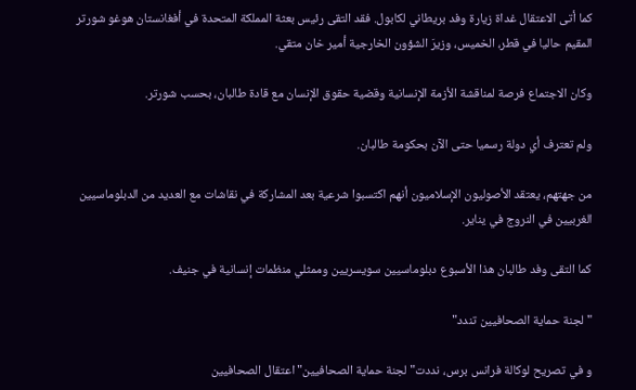كما أتى الاعتقال غداة زيارة وفد بريطاني لكابول. فقد التقى رئيس بعثة المملكة المتحدة في أفغانستان هوغو شورتر المقيم حاليا في قطر، الخميس، وزيرَ الشؤون الخارجية أمير خان متقي.

وكان الاجتماع فرصة لمناقشة الأزمة الإنسانية وقضية حقوق الإنسان مع قادة طالبان، بحسب شورتر.

ولم تعترف أي دولة رسميا حتى الآن بحكومة طالبان.

من جهتهم، يعتقد الأصوليون الإسلاميون أنهم اكتسبوا شرعية بعد المشاركة في نقاشات مع العديد من الدبلوماسيين الغربيين في النروج في يناير.

كما التقى وفد طالبان هذا الأسبوع دبلوماسيين سويسريين وممثلي منظمات إنسانية في جنيف.

"لجنة حماية الصحافيين تندد"

و في تصريح لوكالة فرانس برس، نددت"لجنة حماية الصحافيين" اعتقال الصحافيين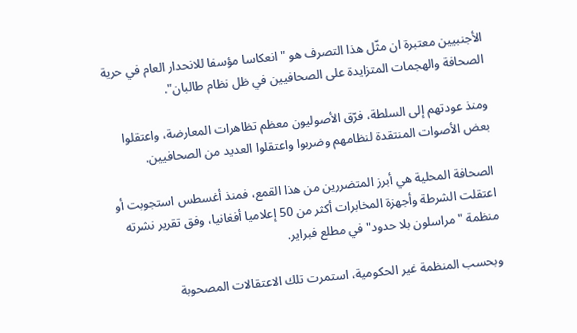الأجنبيين معتبرة ان مثّل هذا التصرف هو "انعكاسا مؤسفا للانحدار العام في حرية الصحافة والهجمات المتزايدة على الصحافيين في ظل نظام طالبان".

ومنذ عودتهم إلى السلطة، فرّق الأصوليون معظم تظاهرات المعارضة، واعتقلوا بعض الأصوات المنتقدة لنظامهم وضربوا واعتقلوا العديد من الصحافيين.

الصحافة المحلية هي أبرز المتضررين من هذا القمع، فمنذ أغسطس استجوبت أو اعتقلت الشرطة وأجهزة المخابرات أكثر من 50 إعلاميا أفغانيا، وفق تقرير نشرته منظمة "مراسلون بلا حدود" في مطلع فبراير.

وبحسب المنظمة غير الحكومية، استمرت تلك الاعتقالات المصحوبة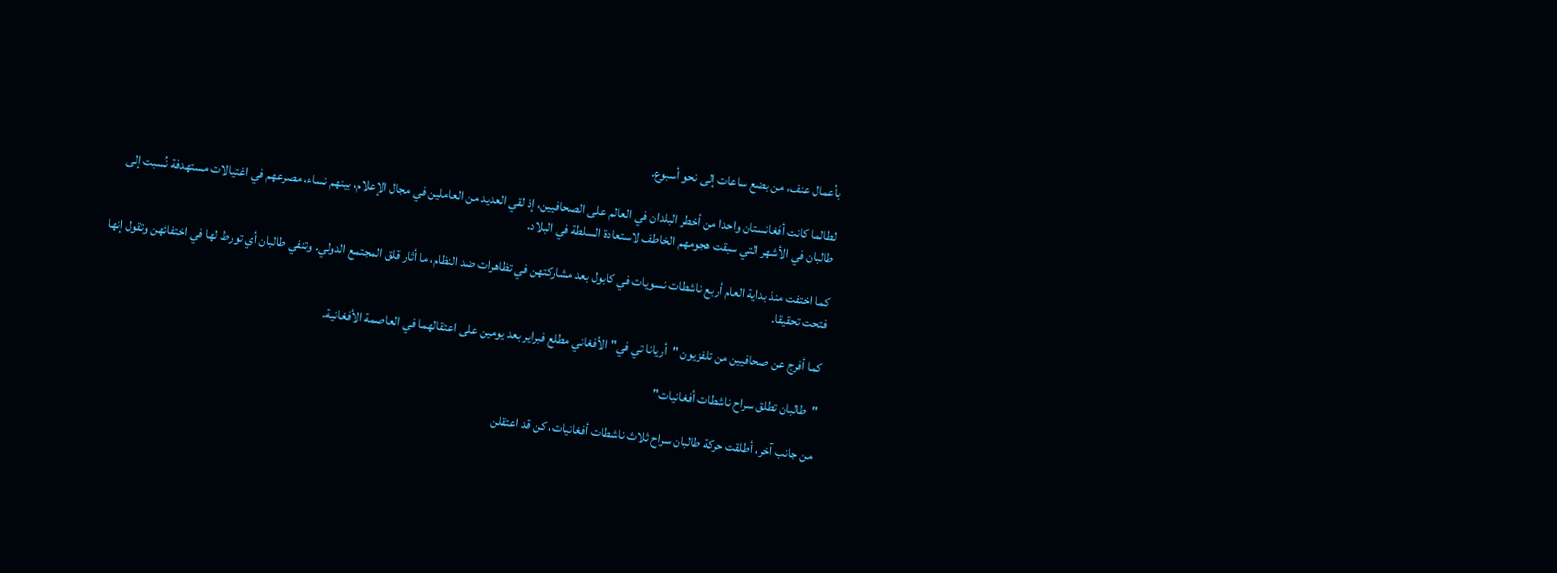بأعمال عنف، من بضع ساعات إلى نحو أسبوع.

لطالما كانت أفغانستان واحدا من أخطر البلدان في العالم على الصحافيين، إذ لقي العديد من العاملين في مجال الإعلام، بينهم نساء، مصرعهم في اغتيالات مستهدفة نُسبت إلى طالبان في الأشهر التي سبقت هجومهم الخاطف لاستعادة السلطة في البلاد.

كما اختفت منذ بداية العام أربع ناشطات نسويات في كابول بعد مشاركتهن في تظاهرات ضد النظام، ما أثار قلق المجتمع الدولي. وتنفي طالبان أي تورط لها في اختفائهن وتقول إنها فتحت تحقيقا.

كما أفرج عن صحافيين من تلفزيون "أريانا تي في" الأفغاني مطلع فبراير بعد يومين على اعتقالهما في العاصمة الأفغانية.

"طالبان تطلق سراح ناشطات أفغانيات"

من جانب آخر، أطلقت حركة طالبان سراح ثلاث ناشطات أفغانيات، كن قد اعتقلن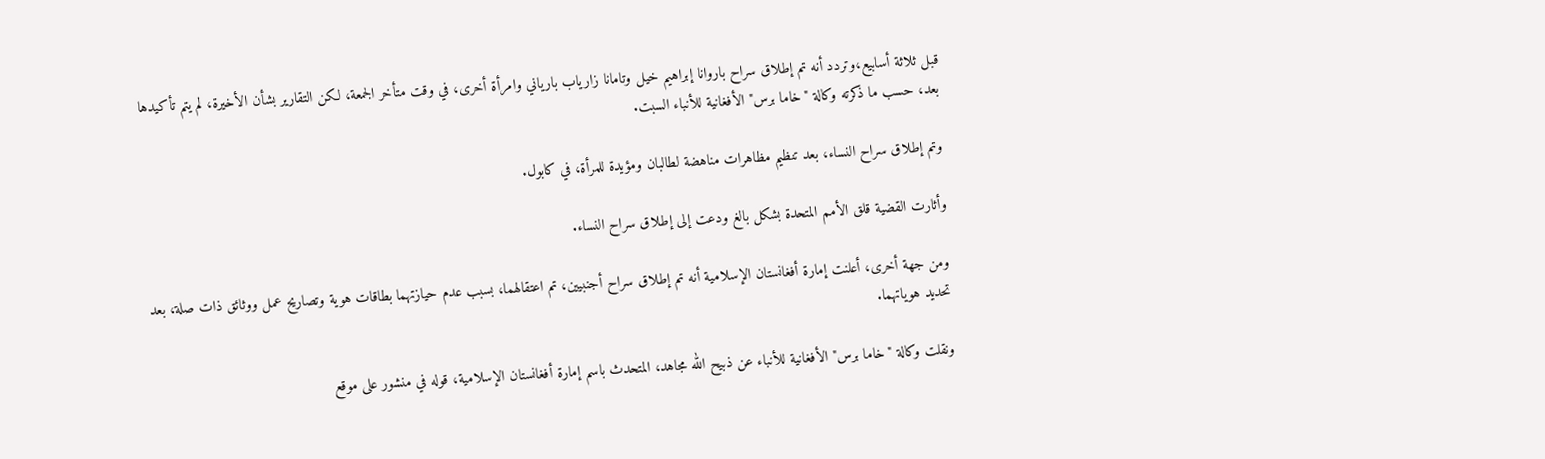قبل ثلاثة أسابيع،وتردد أنه تم إطلاق سراح باروانا إبراهيم خيل وتامانا زارياب بارياني وامرأة أخرى، في وقت متأخر الجمعة، لكن التقارير بشأن الأخيرة، لم يتم تأكيدها بعد، حسب ما ذكرته وكالة "خاما برس" الأفغانية للأنباء السبت.

وتم إطلاق سراح النساء، بعد تنظيم مظاهرات مناهضة لطالبان ومؤيدة للمرأة، في كابول.

وأثارت القضية قلق الأمم المتحدة بشكل بالغ ودعت إلى إطلاق سراح النساء.

ومن جهة أخرى، أعلنت إمارة أفغانستان الإسلامية أنه تم إطلاق سراح أجنبيين، تم اعتقالهما، بسبب عدم حيازتهما بطاقات هوية وتصاريح عمل ووثائق ذات صلة، بعد تحديد هوياتهما.

ونقلت وكالة "خاما برس" الأفغانية للأنباء عن ذبيح الله مجاهد، المتحدث باسم إمارة أفغانستان الإسلامية، قوله في منشور على موقع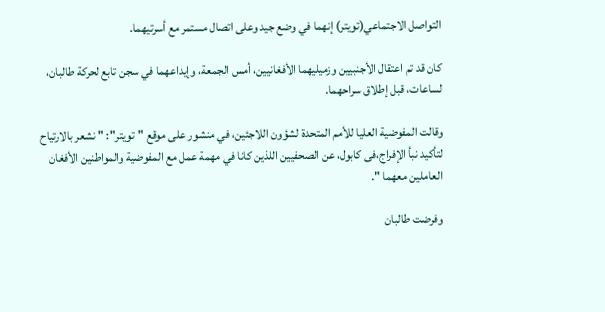التواصل الاجتماعي(تويتر) إنهما في وضع جيد وعلى اتصال مستمر مع أسرتيهما.

كان قد تم اعتقال الأجنبيين وزميليهما الأفغانيين، أمس الجمعة، وإيداعهما في سجن تابع لحركة طالبان، لساعات، قبل إطلاق سراحهما.

وقالت المفوضية العليا للأمم المتحدة لشؤون اللاجئين، في منشور على موقع "تويتر": " نشعر بالارتياح لتأكيد نبأ الإفراج،فى كابول، عن الصحفيين اللذين كانا في مهمة عمل مع المفوضية والمواطنين الأفغان العاملين معهما ".

وفرضت طالبان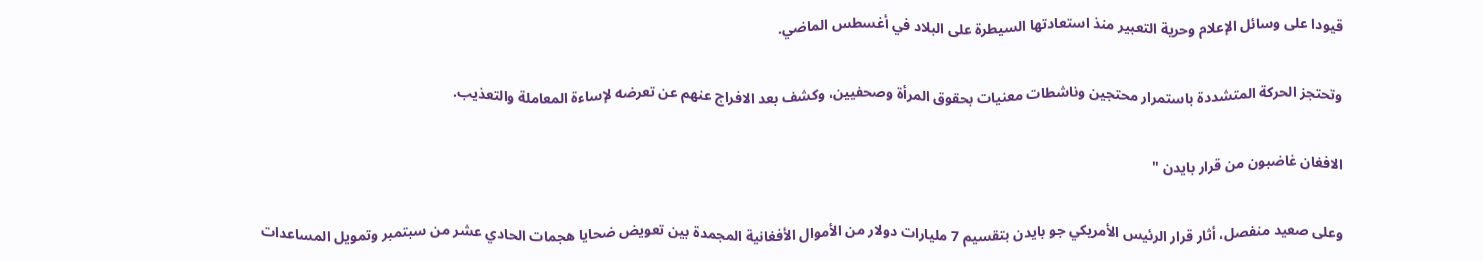قيودا على وسائل الإعلام وحرية التعبير منذ استعادتها السيطرة على البلاد في أغسطس الماضي.

وتحتجز الحركة المتشددة باستمرار محتجين وناشطات معنيات بحقوق المرأة وصحفيين، وكشف بعد الافراج عنهم عن تعرضه لإساءة المعاملة والتعذيب.

الافغان غاضبون من قرار بايدن "

وعلى صعيد منفصل، أثار قرار الرئيس الأمريكي جو بايدن بتقسيم 7 مليارات دولار من الأموال الأفغانية المجمدة بين تعويض ضحايا هجمات الحادي عشر من سبتمبر وتمويل المساعدات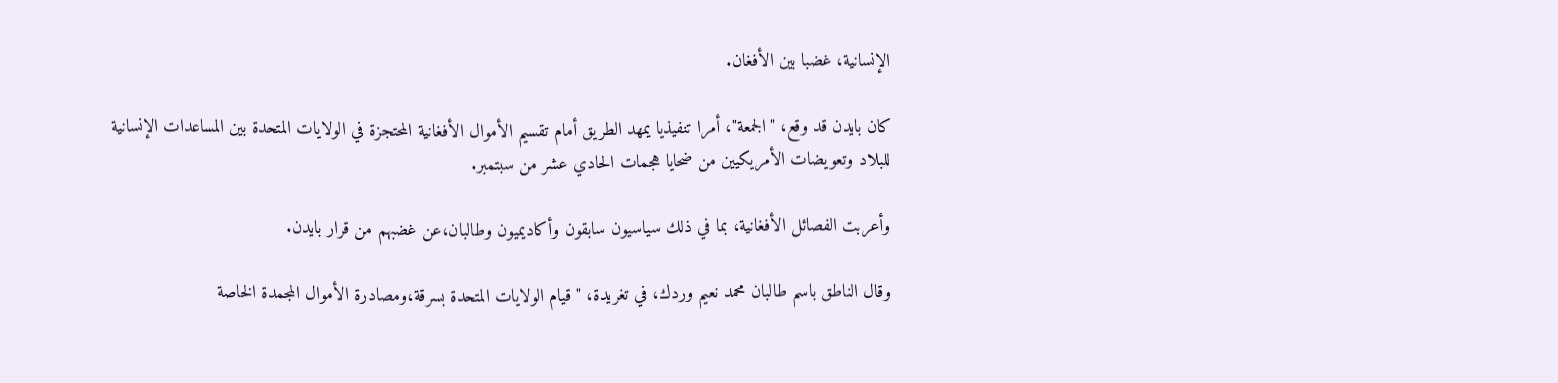الإنسانية، غضبا بين الأفغان.

كان بايدن قد وقع، "الجمعة"، أمرا تنفيذيا يمهد الطريق أمام تقسيم الأموال الأفغانية المحتجزة في الولايات المتحدة بين المساعدات الإنسانية للبلاد وتعويضات الأمريكيين من ضحايا هجمات الحادي عشر من سبتمبر.

وأعربت الفصائل الأفغانية، بما في ذلك سياسيون سابقون وأكاديميون وطالبان،عن غضبهم من قرار بايدن.

وقال الناطق باسم طالبان محمد نعيم وردك، في تغريدة، "قيام الولايات المتحدة بسرقة،ومصادرة الأموال المجمدة الخاصة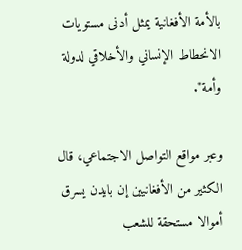بالأمة الأفغانية يمثل أدنى مستويات الانحطاط الإنساني والأخلاقي لدولة وأمة".

وعبر مواقع التواصل الاجتماعي، قال الكثير من الأفغانيين إن بايدن يسرق أموالا مستحقة للشعب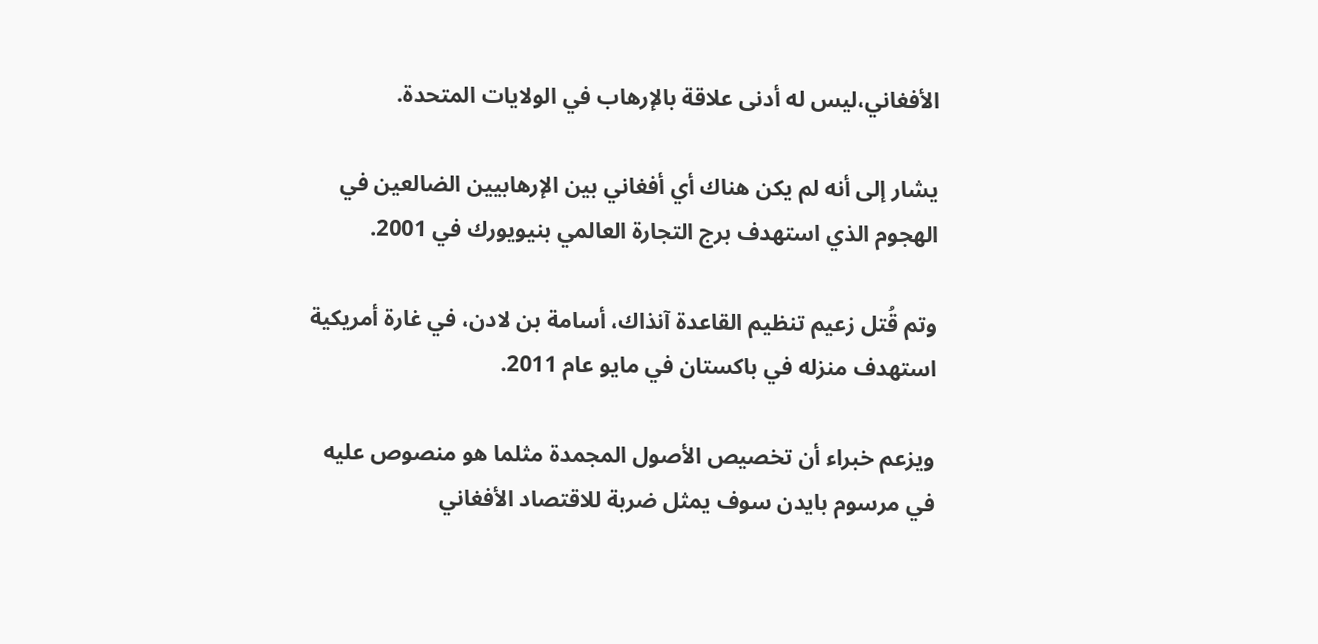الأفغاني،ليس له أدنى علاقة بالإرهاب في الولايات المتحدة.

يشار إلى أنه لم يكن هناك أي أفغاني بين الإرهابيين الضالعين في الهجوم الذي استهدف برج التجارة العالمي بنيويورك في 2001.

وتم قُتل زعيم تنظيم القاعدة آنذاك، أسامة بن لادن، في غارة أمريكية استهدف منزله في باكستان في مايو عام 2011.

ويزعم خبراء أن تخصيص الأصول المجمدة مثلما هو منصوص عليه في مرسوم بايدن سوف يمثل ضربة للاقتصاد الأفغاني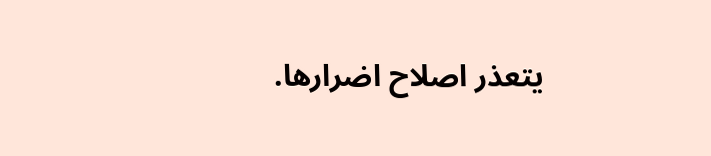يتعذر اصلاح اضرارها.